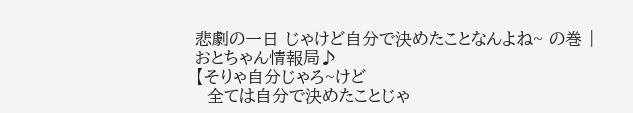悲劇の一日 じゃけど自分で決めたことなんよね~ の巻 | おとちゃん情報局♪
【そりゃ自分じゃろ~けど
  全ては自分で決めたことじゃ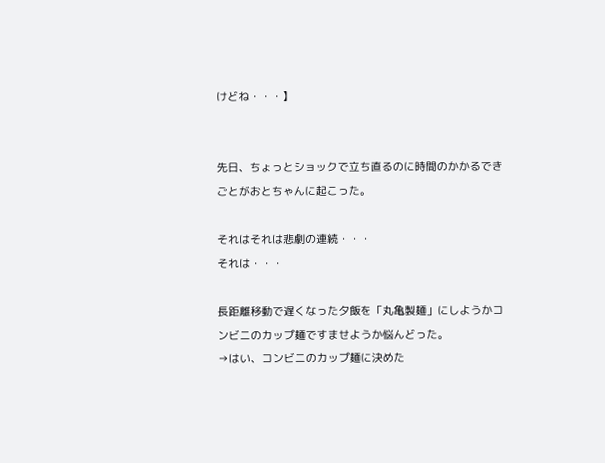けどね・・・】


先日、ちょっとショックで立ち直るのに時間のかかるできごとがおとちゃんに起こった。

それはそれは悲劇の連続・・・
それは・・・

長距離移動で遅くなった夕飯を「丸亀製麺」にしようかコンビニのカップ麺ですませようか悩んどった。
→はい、コンビニのカップ麺に決めた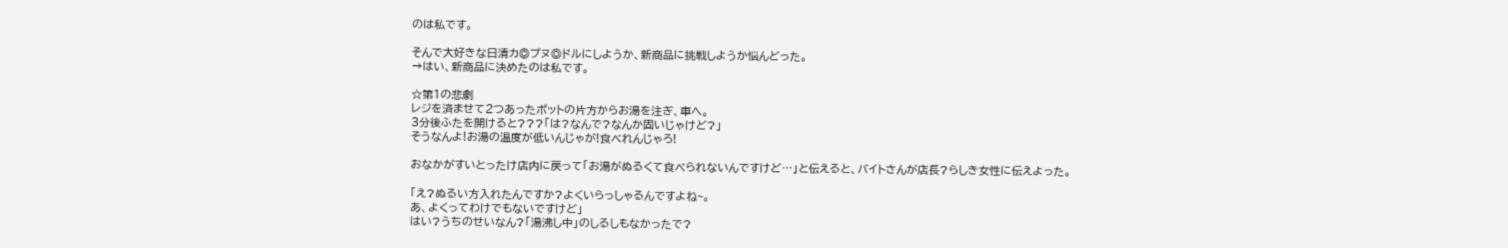のは私です。

そんで大好きな日清カ◎プヌ◎ドルにしようか、新商品に挑戦しようか悩んどった。
→はい、新商品に決めたのは私です。

☆第1の悲劇
レジを済ませて2つあったポットの片方からお湯を注ぎ、車へ。
3分後ふたを開けると???「は?なんで?なんか固いじゃけど?」
そうなんよ!お湯の温度が低いんじゃが!食べれんじゃろ!

おなかがすいとったけ店内に戻って「お湯がぬるくて食べられないんですけど…」と伝えると、バイトさんが店長?らしき女性に伝えよった。

「え?ぬるい方入れたんですか?よくいらっしゃるんですよね~。
あ、よくってわけでもないですけど」
はい?うちのせいなん?「湯沸し中」のしるしもなかったで?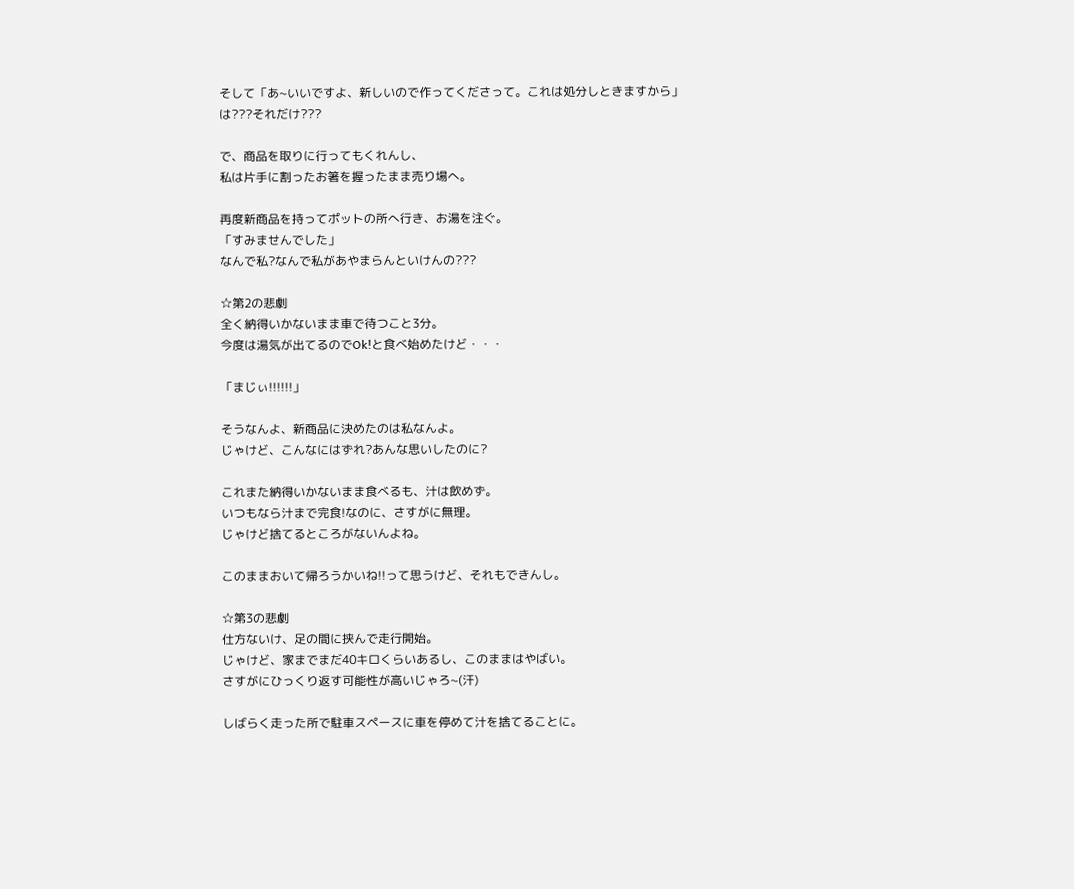そして「あ~いいですよ、新しいので作ってくださって。これは処分しときますから」
は???それだけ???

で、商品を取りに行ってもくれんし、
私は片手に割ったお箸を握ったまま売り場へ。

再度新商品を持ってポットの所へ行き、お湯を注ぐ。
「すみませんでした」
なんで私?なんで私があやまらんといけんの???

☆第2の悲劇
全く納得いかないまま車で待つこと3分。
今度は湯気が出てるのでOk!と食べ始めたけど・・・

「まじぃ!!!!!!」

そうなんよ、新商品に決めたのは私なんよ。
じゃけど、こんなにはずれ?あんな思いしたのに?

これまた納得いかないまま食べるも、汁は飲めず。
いつもなら汁まで完食!なのに、さすがに無理。
じゃけど捨てるところがないんよね。

このままおいて帰ろうかいね!!って思うけど、それもできんし。

☆第3の悲劇
仕方ないけ、足の間に挟んで走行開始。
じゃけど、家までまだ40キロくらいあるし、このままはやばい。
さすがにひっくり返す可能性が高いじゃろ~(汗)

しばらく走った所で駐車スペースに車を停めて汁を捨てることに。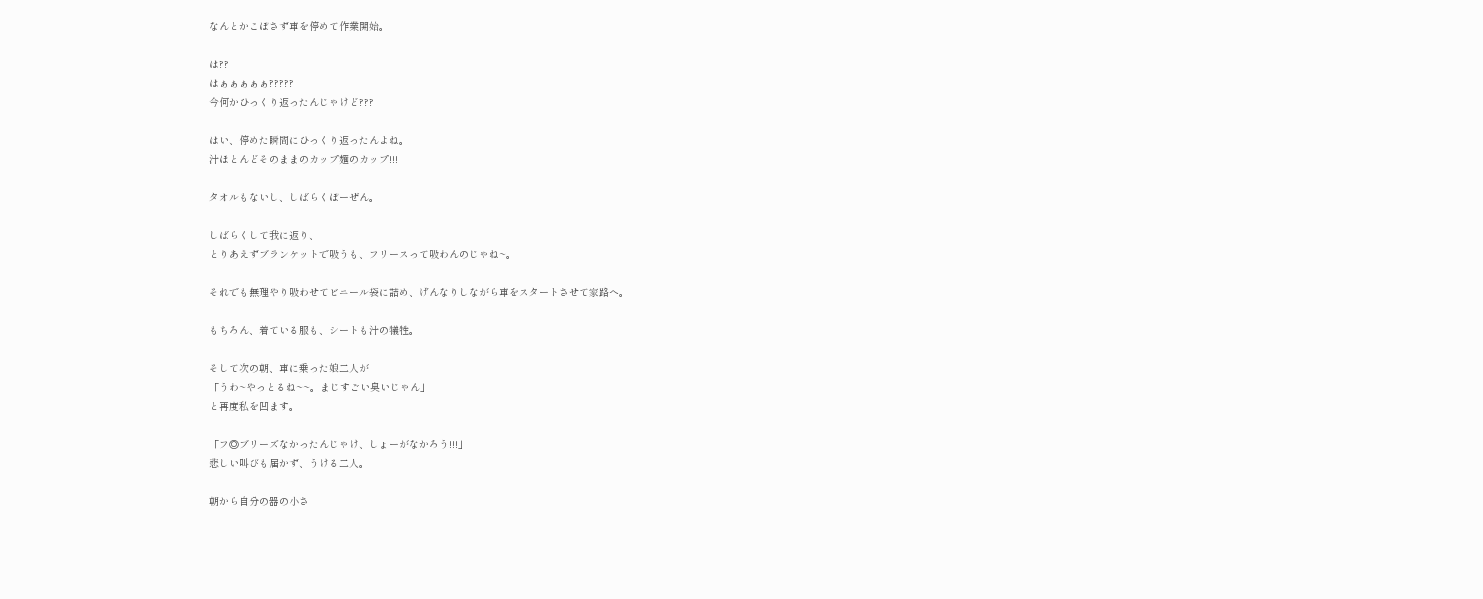なんとかこぼさず車を停めて作業開始。

は??
はぁぁぁぁぁ?????
今何かひっくり返ったんじゃけど???

はい、停めた瞬間にひっくり返ったんよね。
汁ほとんどそのままのカップ麺のカップ!!!

タオルもないし、しばらくぼーぜん。

しばらくして我に返り、
とりあえずブランケットで吸うも、フリースって吸わんのじゃね~。

それでも無理やり吸わせてビニール袋に詰め、げんなりしながら車をスタートさせて家路へ。

もちろん、着ている服も、シートも汁の犠牲。

そして次の朝、車に乗った娘二人が
「うわ~やっとるね~~。まじすごい臭いじゃん」
と再度私を凹ます。

「フ◎ブリーズなかったんじゃけ、しょーがなかろう!!!」
悲しい叫びも届かず、うける二人。

朝から自分の器の小さ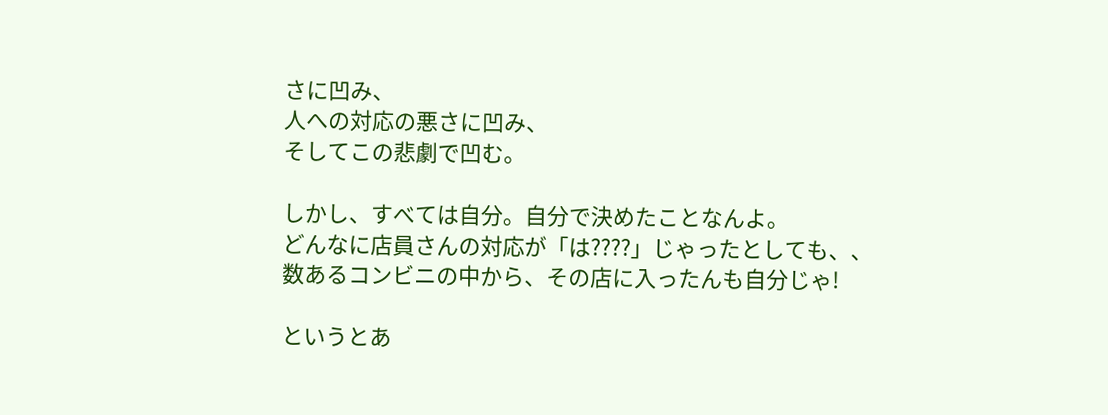さに凹み、
人への対応の悪さに凹み、
そしてこの悲劇で凹む。

しかし、すべては自分。自分で決めたことなんよ。
どんなに店員さんの対応が「は????」じゃったとしても、、
数あるコンビニの中から、その店に入ったんも自分じゃ!

というとあ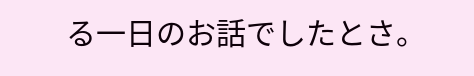る一日のお話でしたとさ。